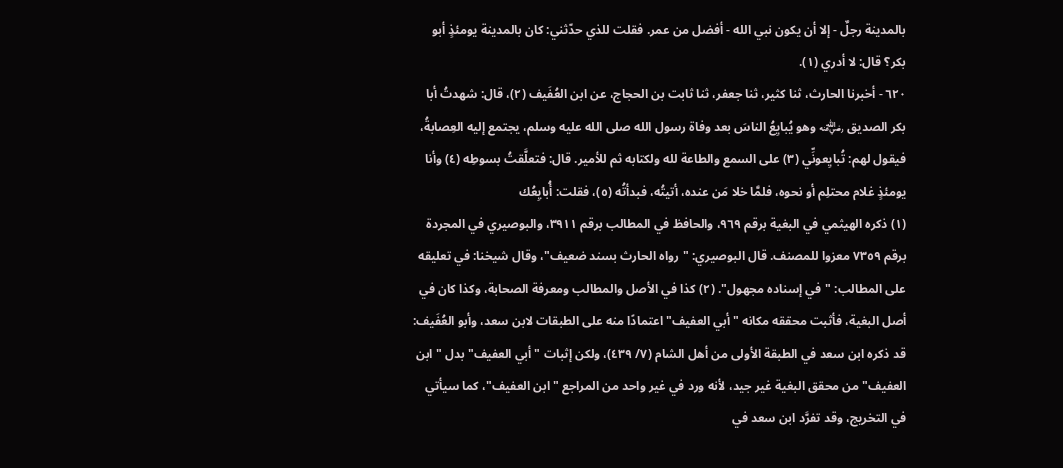بالمدينة رجلٌ - إلا أن يكون نبي الله - أفضل من عمر. فقلت للذي حدّثني: كان بالمدينة يومئذٍ أبو بكر؟ قال: لا أدري (١).
٦٢٠ - أخبرنا الحارث، ثنا كثير، ثنا جعفر، ثنا ثابت بن الحجاج، عن ابن العُفَيف (٢)، قال: شهدتُ أبا بكر الصديق ﵁ وهو يُبايِعُ الناسَ بعد وفاة رسول الله صلى الله عليه وسلم، يجتمع إليه العِصابةُ، فيقول لهم: تُبايِعونِّي (٣) على السمع والطاعة لله ولكتابه ثم للأمير. قال: فتعلَّقتُ بسوطِه (٤) وأنا يومئذٍ غلام محتلِم أو نحوه، فلمَّا خلا مَن عنده، أتيتُه، فبدأتُه (٥)، فقلت: أُبايِعُك
(١) ذكره الهيثمي في البغية برقم ٩٦٩، والحافظ في المطالب برقم ٣٩١١، والبوصيري في المجردة برقم ٧٣٥٩ معزوا للمصنف. قال البوصيري: "رواه الحارث بسند ضعيف"، وقال شيخنا: في تعليقه على المطالب: "في إسناده مجهول". (٢) كذا في الأصل والمطالب ومعرفة الصحابة، وكذا كان في أصل البغية، فأثبت محققه مكانه "أبي العفيف" اعتمادًا منه على الطبقات لابن سعد، وأبو العُفَيف: قد ذكره ابن سعد في الطبقة الأولى من أهل الشام (٧/ ٤٣٩)، ولكن إثبات "أبي العفيف" بدل "ابن العفيف" من محقق البغية غير جيد، لأنه ورد في غير واحد من المراجع "ابن العفيف"، كما سيأتي في التخريج، وقد تفرَّد ابن سعد في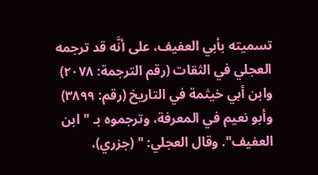تسميته بأبي العفيف، على أنَّه قد ترجمه العجلي في الثقات (رقم الترجمة: ٢٠٧٨) وابن أبي خيثمة في التاريخ (رقم: ٣٨٩٩) وأبو نعيم في المعرفة، وترجموه بـ "ابن العفيف". وقال العجلي: " (جزري)،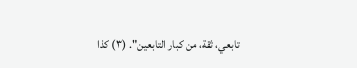تابعي، ثقة، من كبار التابعين". (٣) كذا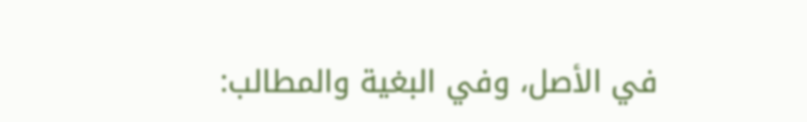في الأصل، وفي البغية والمطالب: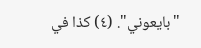"بايعوني". (٤) كذا في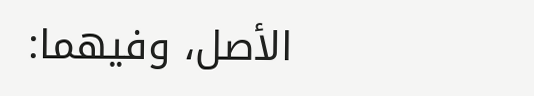الأصل، وفيهما: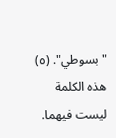"بسوطي". (٥) هذه الكلمة ليست فيهما.